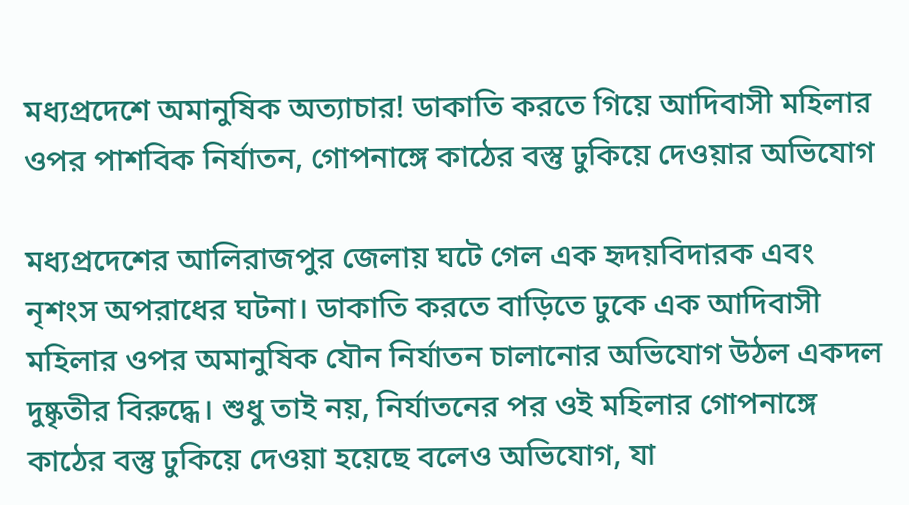মধ্যপ্রদেশে অমানুষিক অত্যাচার! ডাকাতি করতে গিয়ে আদিবাসী মহিলার ওপর পাশবিক নির্যাতন, গোপনাঙ্গে কাঠের বস্তু ঢুকিয়ে দেওয়ার অভিযোগ

মধ্যপ্রদেশের আলিরাজপুর জেলায় ঘটে গেল এক হৃদয়বিদারক এবং নৃশংস অপরাধের ঘটনা। ডাকাতি করতে বাড়িতে ঢুকে এক আদিবাসী মহিলার ওপর অমানুষিক যৌন নির্যাতন চালানোর অভিযোগ উঠল একদল দুষ্কৃতীর বিরুদ্ধে। শুধু তাই নয়, নির্যাতনের পর ওই মহিলার গোপনাঙ্গে কাঠের বস্তু ঢুকিয়ে দেওয়া হয়েছে বলেও অভিযোগ, যা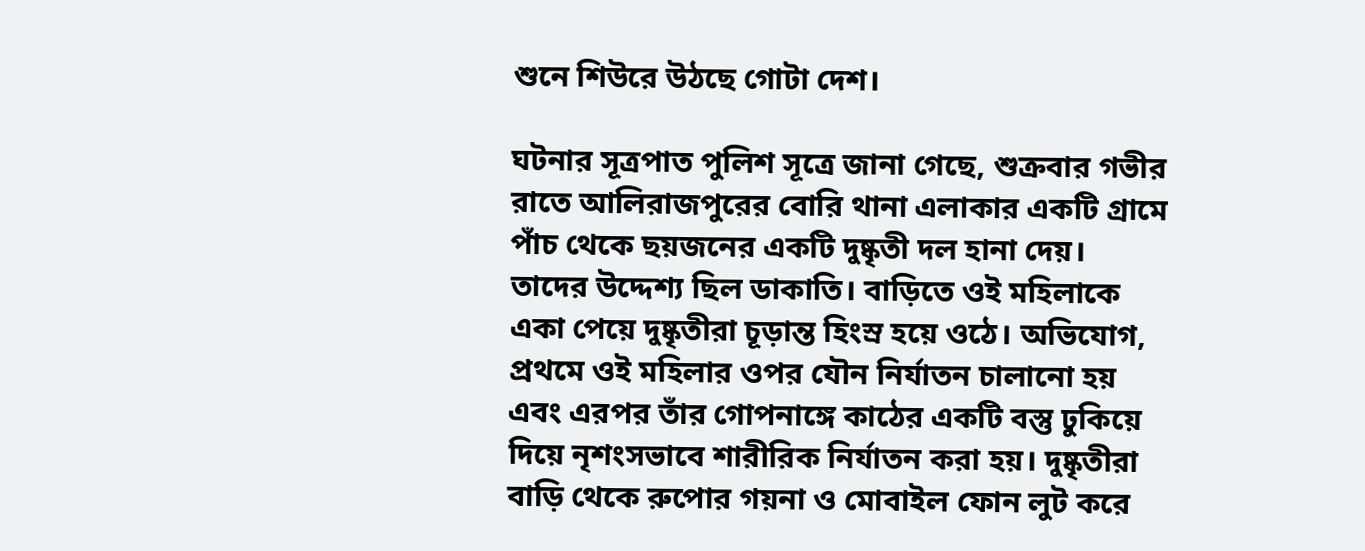শুনে শিউরে উঠছে গোটা দেশ।

ঘটনার সূত্রপাত পুলিশ সূত্রে জানা গেছে, শুক্রবার গভীর রাতে আলিরাজপুরের বোরি থানা এলাকার একটি গ্রামে পাঁচ থেকে ছয়জনের একটি দুষ্কৃতী দল হানা দেয়। তাদের উদ্দেশ্য ছিল ডাকাতি। বাড়িতে ওই মহিলাকে একা পেয়ে দুষ্কৃতীরা চূড়ান্ত হিংস্র হয়ে ওঠে। অভিযোগ, প্রথমে ওই মহিলার ওপর যৌন নির্যাতন চালানো হয় এবং এরপর তাঁর গোপনাঙ্গে কাঠের একটি বস্তু ঢুকিয়ে দিয়ে নৃশংসভাবে শারীরিক নির্যাতন করা হয়। দুষ্কৃতীরা বাড়ি থেকে রুপোর গয়না ও মোবাইল ফোন লুট করে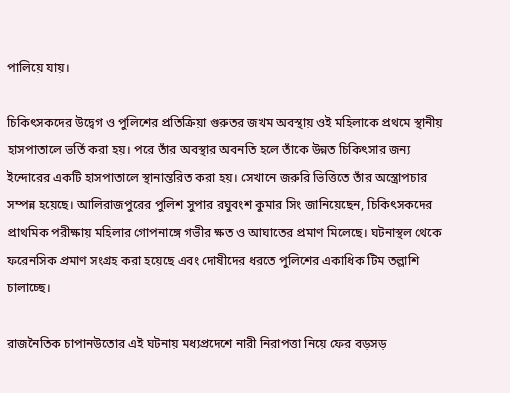পালিয়ে যায়।

চিকিৎসকদের উদ্বেগ ও পুলিশের প্রতিক্রিয়া গুরুতর জখম অবস্থায় ওই মহিলাকে প্রথমে স্থানীয় হাসপাতালে ভর্তি করা হয়। পরে তাঁর অবস্থার অবনতি হলে তাঁকে উন্নত চিকিৎসার জন্য ইন্দোরের একটি হাসপাতালে স্থানান্তরিত করা হয়। সেখানে জরুরি ভিত্তিতে তাঁর অস্ত্রোপচার সম্পন্ন হয়েছে। আলিরাজপুরের পুলিশ সুপার রঘুবংশ কুমার সিং জানিয়েছেন, চিকিৎসকদের প্রাথমিক পরীক্ষায় মহিলার গোপনাঙ্গে গভীর ক্ষত ও আঘাতের প্রমাণ মিলেছে। ঘটনাস্থল থেকে ফরেনসিক প্রমাণ সংগ্রহ করা হয়েছে এবং দোষীদের ধরতে পুলিশের একাধিক টিম তল্লাশি চালাচ্ছে।

রাজনৈতিক চাপানউতোর এই ঘটনায় মধ্যপ্রদেশে নারী নিরাপত্তা নিয়ে ফের বড়সড়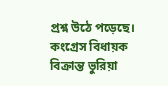প্রশ্ন উঠে পড়েছে। কংগ্রেস বিধায়ক বিক্রান্ত ভুরিয়া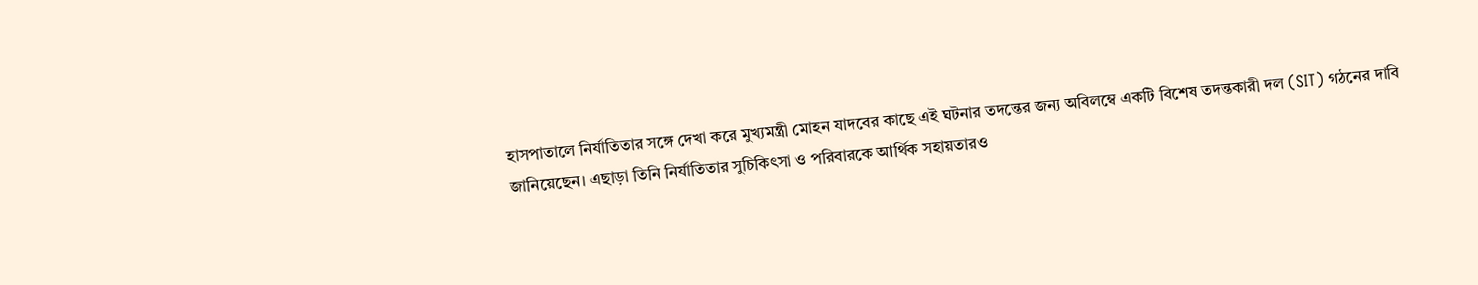হাসপাতালে নির্যাতিতার সঙ্গে দেখা করে মুখ্যমন্ত্রী মোহন যাদবের কাছে এই ঘটনার তদন্তের জন্য অবিলম্বে একটি বিশেষ তদন্তকারী দল (SIT) গঠনের দাবি জানিয়েছেন। এছাড়া তিনি নির্যাতিতার সুচিকিৎসা ও পরিবারকে আর্থিক সহায়তারও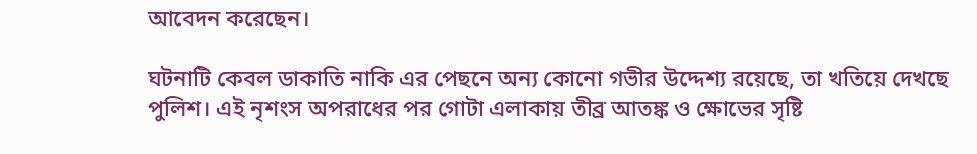আবেদন করেছেন।

ঘটনাটি কেবল ডাকাতি নাকি এর পেছনে অন্য কোনো গভীর উদ্দেশ্য রয়েছে, তা খতিয়ে দেখছে পুলিশ। এই নৃশংস অপরাধের পর গোটা এলাকায় তীব্র আতঙ্ক ও ক্ষোভের সৃষ্টি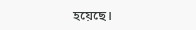হয়েছে।